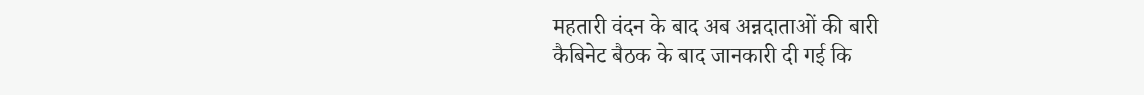महतारी वंदन के बाद अब अन्नदाताओं की बारी
कैबिनेट बैठक के बाद जानकारी दी गई कि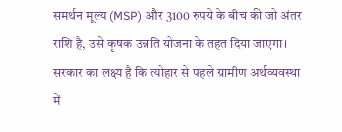समर्थन मूल्य (MSP) और 3100 रुपये के बीच की जो अंतर राशि है, उसे कृषक उन्नति योजना के तहत दिया जाएगा। सरकार का लक्ष्य है कि त्योहार से पहले ग्रामीण अर्थव्यवस्था में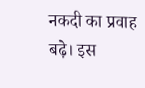नकदी का प्रवाह बढ़े। इस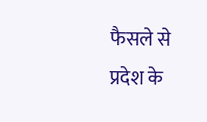फैसले से प्रदेश के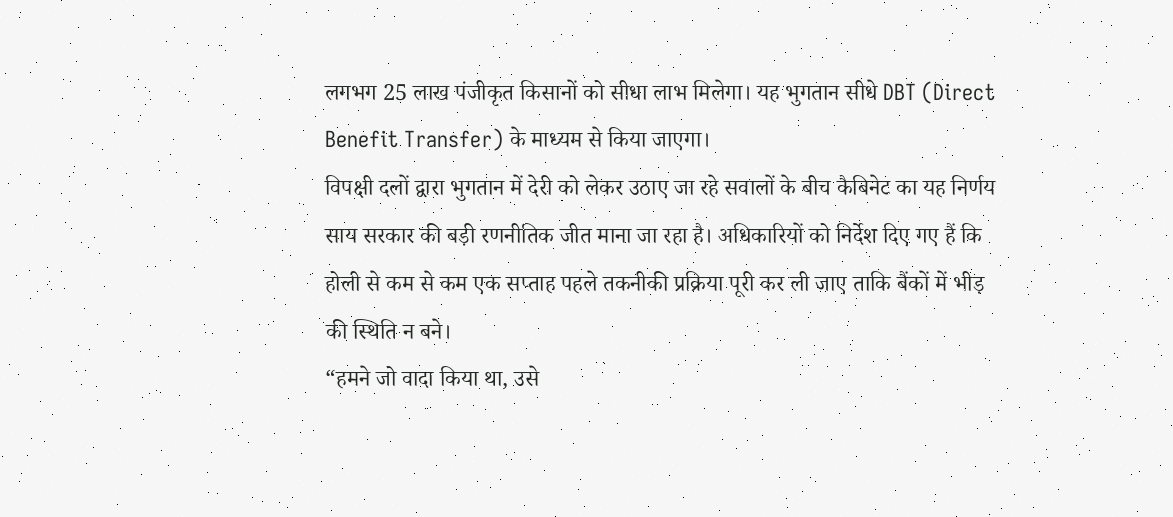लगभग 25 लाख पंजीकृत किसानों को सीधा लाभ मिलेगा। यह भुगतान सीधे DBT (Direct Benefit Transfer) के माध्यम से किया जाएगा।
विपक्षी दलों द्वारा भुगतान में देरी को लेकर उठाए जा रहे सवालों के बीच कैबिनेट का यह निर्णय साय सरकार की बड़ी रणनीतिक जीत माना जा रहा है। अधिकारियों को निर्देश दिए गए हैं कि होली से कम से कम एक सप्ताह पहले तकनीकी प्रक्रिया पूरी कर ली जाए ताकि बैंकों में भीड़ की स्थिति न बने।
“हमने जो वादा किया था, उसे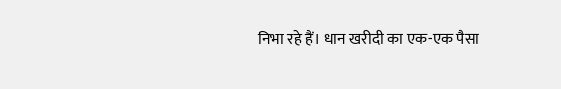निभा रहे हैं। धान खरीदी का एक-एक पैसा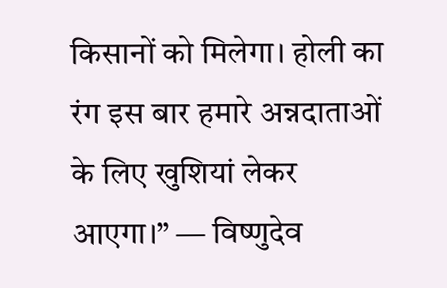किसानों को मिलेगा। होली का रंग इस बार हमारे अन्नदाताओं के लिए खुशियां लेकर आएगा।” — विष्णुदेव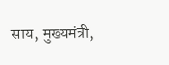साय, मुख्यमंत्री,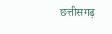छत्तीसगढ़